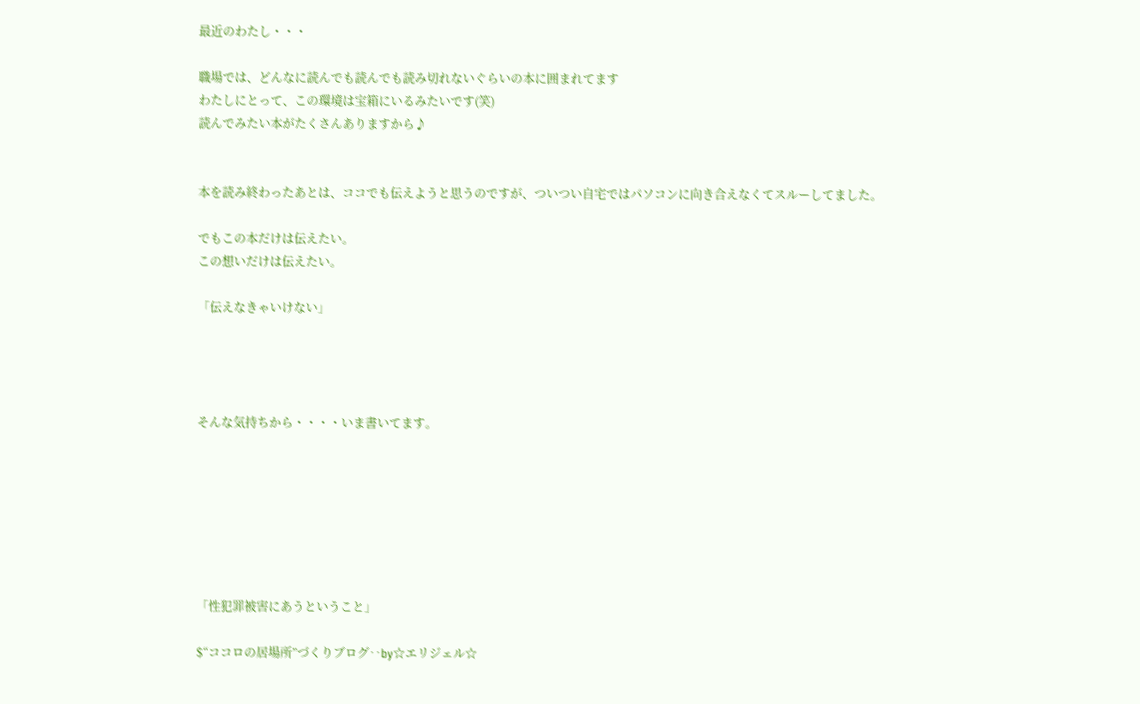最近のわたし・・・

職場では、どんなに読んでも読んでも読み切れないぐらいの本に囲まれてます
わたしにとって、この環境は宝箱にいるみたいです(笑)
読んでみたい本がたくさんありますから♪


本を読み終わったあとは、ココでも伝えようと思うのですが、ついつい自宅ではパソコンに向き合えなくてスルーしてました。

でもこの本だけは伝えたい。
この想いだけは伝えたい。

「伝えなきゃいけない」




そんな気持ちから・・・・いま書いてます。







「性犯罪被害にあうということ」

$“ココロの居場所”づくりブログ‥by☆エリジェル☆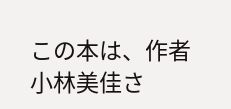この本は、作者 小林美佳さ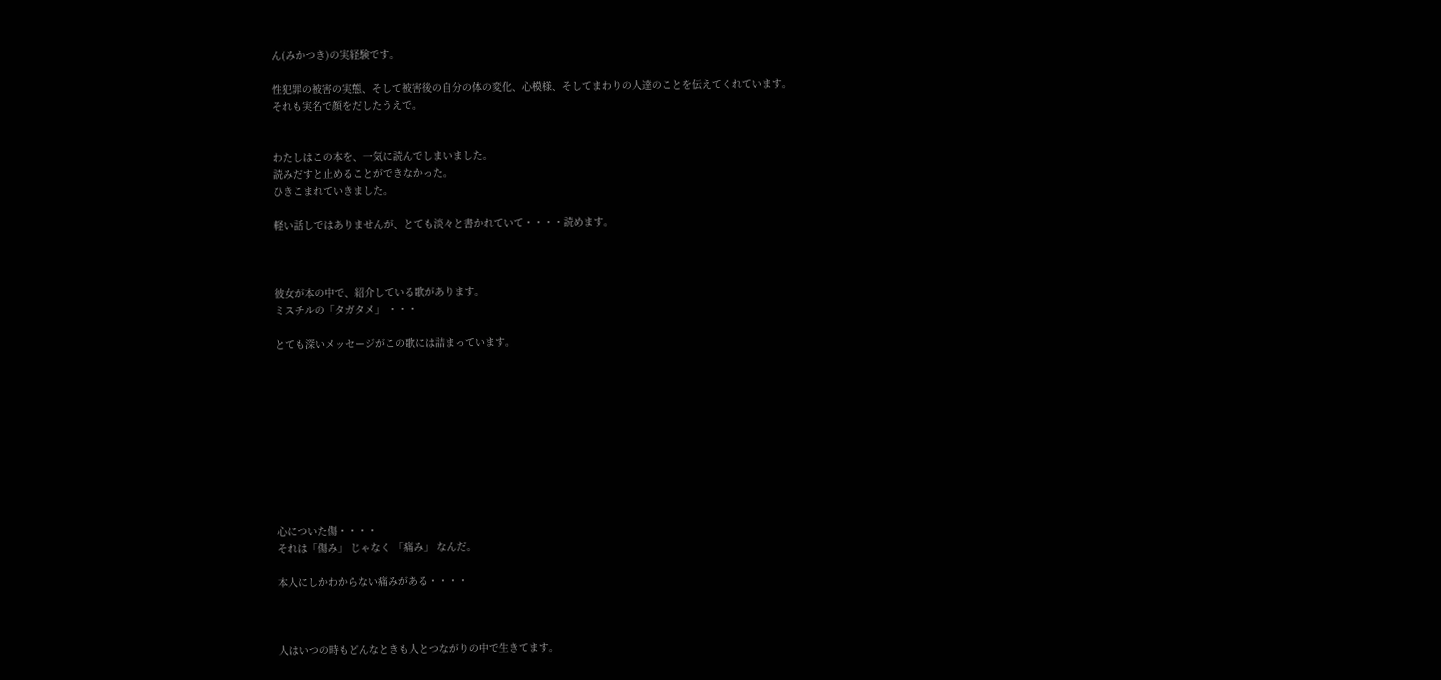ん(みかつき)の実経験です。

性犯罪の被害の実態、そして被害後の自分の体の変化、心模様、そしてまわりの人達のことを伝えてくれています。
それも実名で顔をだしたうえで。


わたしはこの本を、一気に読んでしまいました。
読みだすと止めることができなかった。
ひきこまれていきました。

軽い話しではありませんが、とても淡々と書かれていて・・・・読めます。



彼女が本の中で、紹介している歌があります。
ミスチルの「タガタメ」 ・・・

とても深いメッセージがこの歌には詰まっています。










心についた傷・・・・
それは「傷み」 じゃなく 「痛み」 なんだ。

本人にしかわからない痛みがある・・・・



人はいつの時もどんなときも人とつながりの中で生きてます。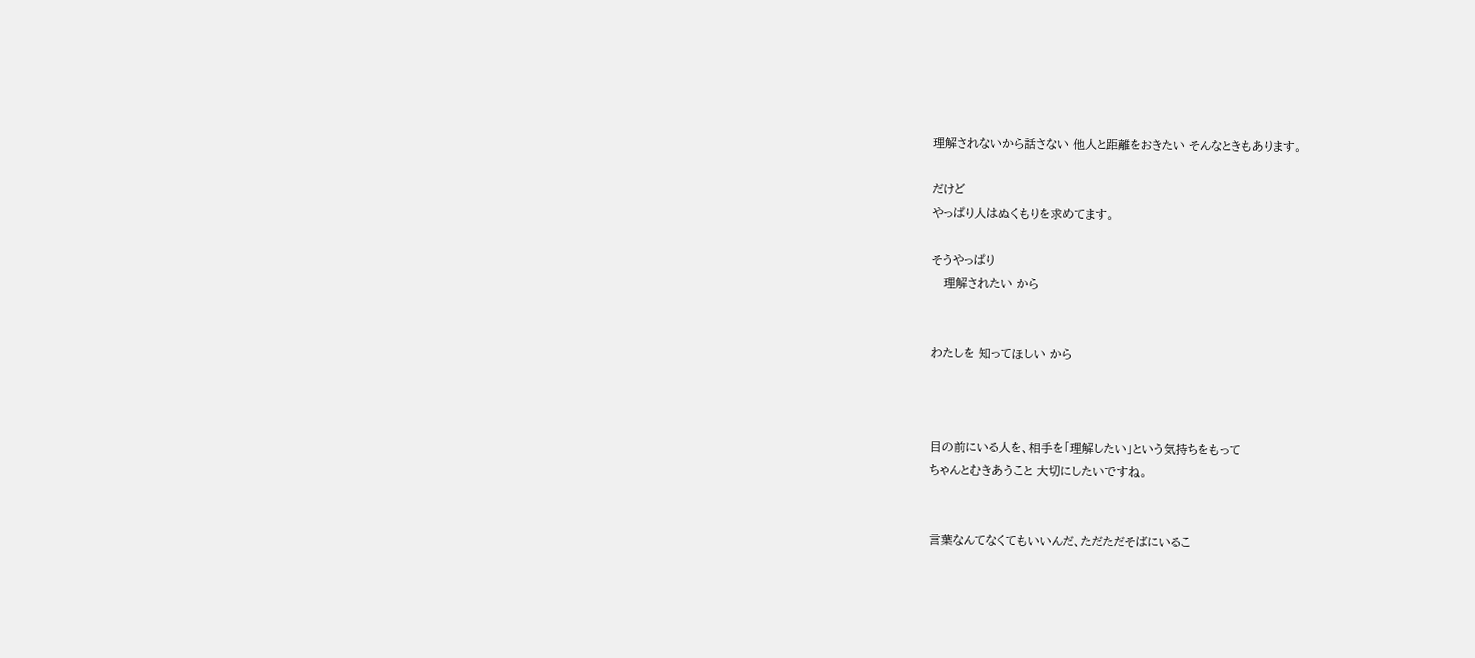理解されないから話さない 他人と距離をおきたい そんなときもあります。

だけど
やっぱり人はぬくもりを求めてます。

そうやっぱり
   理解されたい から


わたしを 知ってほしい から



目の前にいる人を、相手を「理解したい」という気持ちをもって
ちゃんとむきあうこと 大切にしたいですね。


言葉なんてなくてもいいんだ、ただただそばにいるこ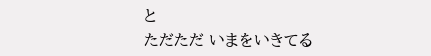と
ただただ いまをいきてる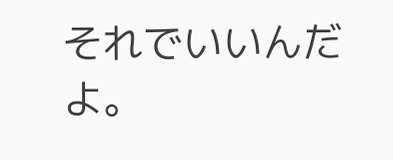それでいいんだよ。